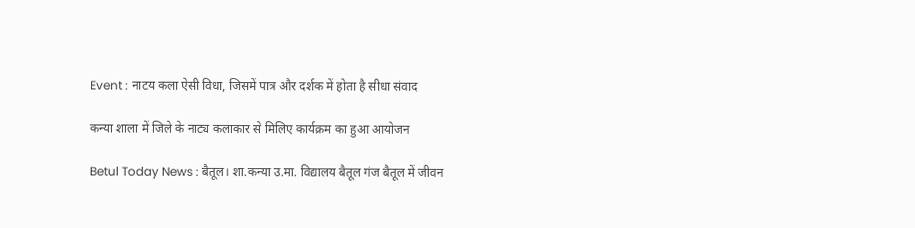Event : नाटय कला ऐसी विधा, जिसमें पात्र और दर्शक में होता है सीधा संवाद

कन्या शाला में जिले के नाट्य कलाकार से मिलिए कार्यक्रम का हुआ आयोजन

Betul Today News : बैतूल। शा.कन्या उ.मा. विद्यालय बैतूल गंज बैतूल में जीवन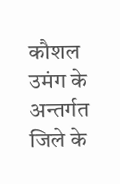कौशल उमंग के अन्तर्गत जिले के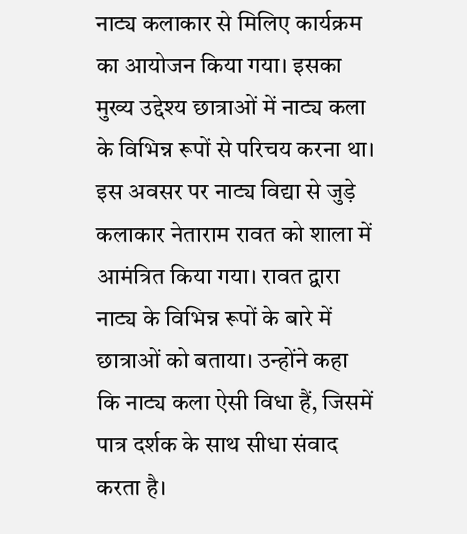नाट्य कलाकार से मिलिए कार्यक्रम का आयोजन किया गया। इसका मुख्य उद्देश्य छात्राओं में नाट्य कला के विभिन्न रूपों से परिचय करना था। इस अवसर पर नाट्य विद्या से जुड़े कलाकार नेताराम रावत को शाला में आमंत्रित किया गया। रावत द्वारा नाट्य के विभिन्न रूपों के बारे में छात्राओं को बताया। उन्होंने कहा कि नाट्य कला ऐसी विधा हैं, जिसमें पात्र दर्शक के साथ सीधा संवाद करता है।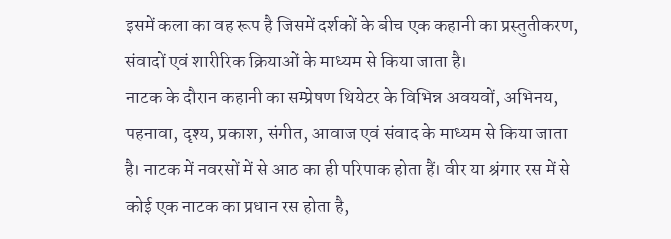इसमें कला का वह रूप है जिसमें दर्शकों के बीच एक कहानी का प्रस्तुतीकरण, संवादों एवं शारीरिक क्रियाओं के माध्यम से किया जाता है।
नाटक के दौरान कहानी का सम्प्रेषण थियेटर के विभिन्न अवयवों, अभिनय, पहनावा, दृश्य, प्रकाश, संगीत, आवाज एवं संवाद के माध्यम से किया जाता है। नाटक में नवरसों में से आठ का ही परिपाक होता हैं। वीर या श्रंगार रस में से कोई एक नाटक का प्रधान रस होता है,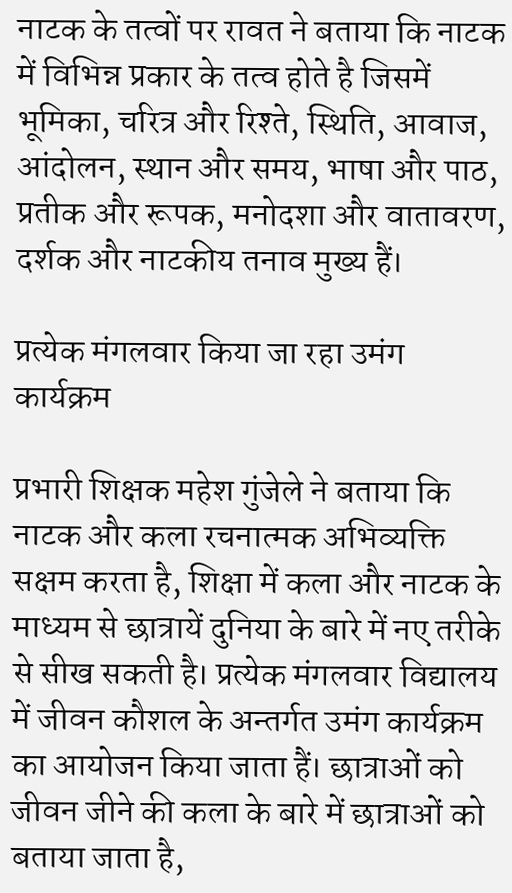नाटक के तत्वों पर रावत ने बताया कि नाटक में विभिन्न प्रकार के तत्व होते है जिसमें भूमिका, चरित्र और रिश्ते, स्थिति, आवाज, आंदोलन, स्थान और समय, भाषा और पाठ, प्रतीक और रूपक, मनोदशा और वातावरण, दर्शक और नाटकीय तनाव मुख्य हैं।

प्रत्येक मंगलवार किया जा रहा उमंग कार्यक्रम

प्रभारी शिक्षक महेश गुंजेले ने बताया कि नाटक और कला रचनात्मक अभिव्यक्ति सक्षम करता है, शिक्षा में कला और नाटक के माध्यम से छात्रायें दुनिया के बारे में नए तरीके से सीख सकती है। प्रत्येक मंगलवार विद्यालय में जीवन कौशल के अन्तर्गत उमंग कार्यक्रम का आयोजन किया जाता हैं। छात्राओं को जीवन जीने की कला के बारे में छात्राओं को बताया जाता है,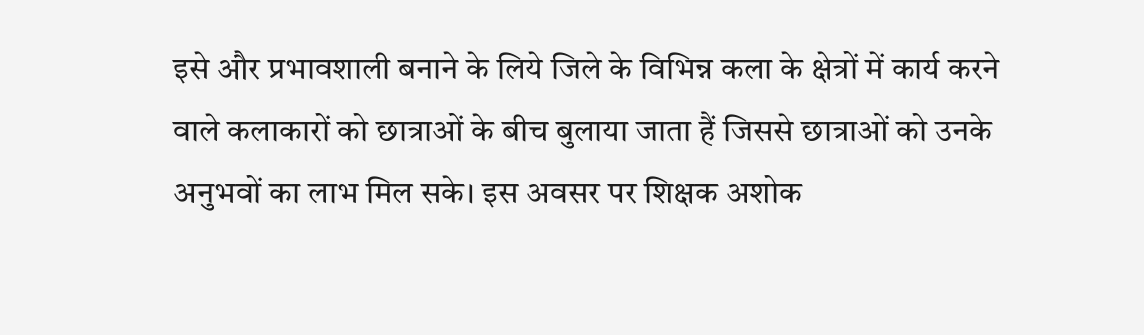इसे और प्रभावशाली बनाने के लिये जिले के विभिन्न कला के क्षेत्रों में कार्य करने वाले कलाकारों को छात्राओं के बीच बुलाया जाता हैं जिससे छात्राओं को उनके अनुभवों का लाभ मिल सके। इस अवसर पर शिक्षक अशोक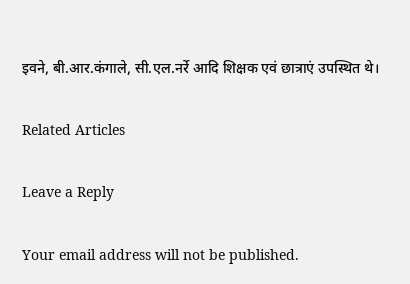इवने, बी.आर.कंगाले, सी.एल.नर्रे आदि शिक्षक एवं छात्राएं उपस्थित थे।

Related Articles

Leave a Reply

Your email address will not be published.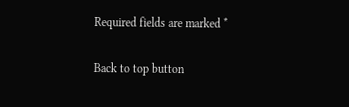Required fields are marked *

Back to top button